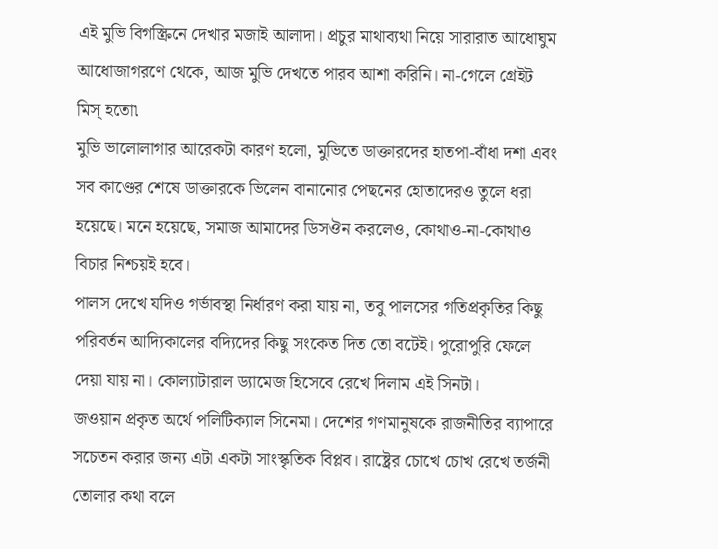এই মুভি বিগস্ক্রিনে দেখার মজাই আলাদা। প্রচুর মাথাব্যথা নিয়ে সারারাত আধোঘুম আধোজাগরণে থেকে, আজ মুভি দেখতে পারব আশা করিনি। না-গেলে গ্রেইট মিস্ হতো৷
মুভি ভালোলাগার আরেকটা কারণ হলো, মুভিতে ডাক্তারদের হাতপা-বাঁধা দশা এবং সব কাণ্ডের শেষে ডাক্তারকে ভিলেন বানানোর পেছনের হোতাদেরও তুলে ধরা হয়েছে। মনে হয়েছে, সমাজ আমাদের ডিসঔন করলেও, কোথাও-না-কোথাও বিচার নিশ্চয়ই হবে।
পালস দেখে যদিও গর্ভাবস্থা নির্ধারণ করা যায় না, তবু পালসের গতিপ্রকৃতির কিছু পরিবর্তন আদ্যিকালের বদ্যিদের কিছু সংকেত দিত তো বটেই। পুরোপুরি ফেলে দেয়া যায় না। কোল্যাটারাল ড্যামেজ হিসেবে রেখে দিলাম এই সিনটা।
জওয়ান প্রকৃত অর্থে পলিটিক্যাল সিনেমা। দেশের গণমানুষকে রাজনীতির ব্যাপারে সচেতন করার জন্য এটা একটা সাংস্কৃতিক বিপ্লব। রাষ্ট্রের চোখে চোখ রেখে তর্জনী তোলার কথা বলে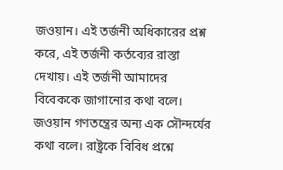জওয়ান। এই তর্জনী অধিকারের প্রশ্ন করে, এই তর্জনী কর্তব্যের রাস্তা দেখায়। এই তর্জনী আমাদের বিবেককে জাগানোর কথা বলে। জওয়ান গণতন্ত্রের অন্য এক সৌন্দর্যের কথা বলে। রাষ্ট্রকে বিবিধ প্রশ্নে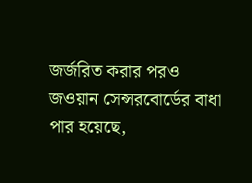জর্জরিত করার পরও জওয়ান সেন্সরবোর্ডের বাধা পার হয়েছে,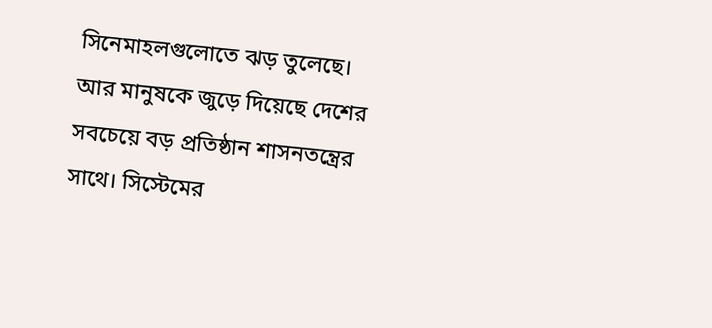সিনেমাহলগুলোতে ঝড় তুলেছে। আর মানুষকে জুড়ে দিয়েছে দেশের সবচেয়ে বড় প্রতিষ্ঠান শাসনতন্ত্রের সাথে। সিস্টেমের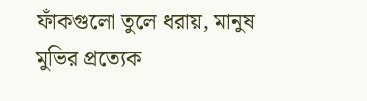ফাঁকগুলো তুলে ধরায়, মানুষ মুভির প্রত্যেক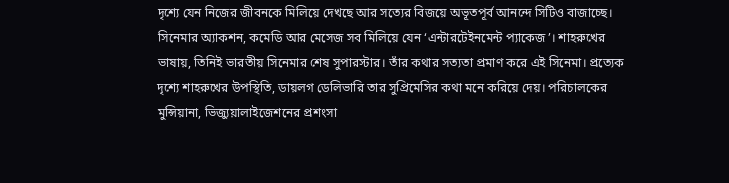দৃশ্যে যেন নিজের জীবনকে মিলিয়ে দেখছে আর সত্যের বিজয়ে অভূতপূর্ব আনন্দে সিটিও বাজাচ্ছে।
সিনেমার অ্যাকশন, কমেডি আর মেসেজ সব মিলিয়ে যেন ‘এন্টারটেইনমেন্ট প্যাকেজ’। শাহরুখের ভাষায়, তিনিই ভারতীয় সিনেমার শেষ সুপারস্টার। তাঁর কথার সত্যতা প্রমাণ করে এই সিনেমা। প্রত্যেক দৃশ্যে শাহরুখের উপস্থিতি, ডায়লগ ডেলিভারি তার সুপ্রিমেসির কথা মনে করিয়ে দেয়। পরিচালকের মুন্সিয়ানা, ভিজ্যুয়ালাইজেশনের প্রশংসা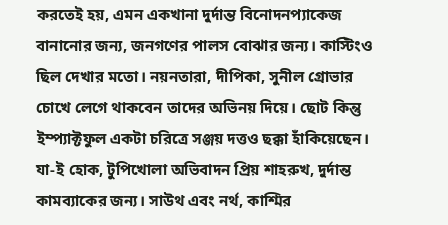করতেই হয়, এমন একখানা দুর্দান্ত বিনোদনপ্যাকেজ বানানোর জন্য, জনগণের পালস বোঝার জন্য। কাস্টিংও ছিল দেখার মতো। নয়নতারা, দীপিকা, সুনীল গ্রোভার চোখে লেগে থাকবেন তাদের অভিনয় দিয়ে। ছোট কিন্তু ইম্প্যাক্টফুল একটা চরিত্রে সঞ্জয় দত্তও ছক্কা হাঁকিয়েছেন।
যা-ই হোক, টুপিখোলা অভিবাদন প্রিয় শাহরুখ, দুর্দান্ত কামব্যাকের জন্য। সাউথ এবং নর্থ, কাশ্মির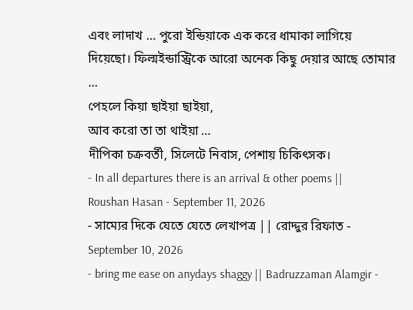এবং লাদাখ … পুরো ইন্ডিয়াকে এক করে ধামাকা লাগিয়ে দিয়েছো। ফিল্মইন্ডাস্ট্রিকে আরো অনেক কিছু দেয়ার আছে তোমার …
পেহলে কিয়া ছাইয়া ছাইয়া,
আব করো তা তা থাইয়া …
দীপিকা চক্রবর্তী, সিলেটে নিবাস, পেশায় চিকিৎসক।
- In all departures there is an arrival & other poems || Roushan Hasan - September 11, 2026
- সাম্যের দিকে যেতে যেতে লেখাপত্র || রোদ্দুর রিফাত - September 10, 2026
- bring me ease on anydays shaggy || Badruzzaman Alamgir -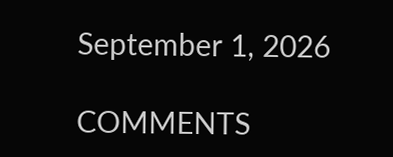September 1, 2026

COMMENTS